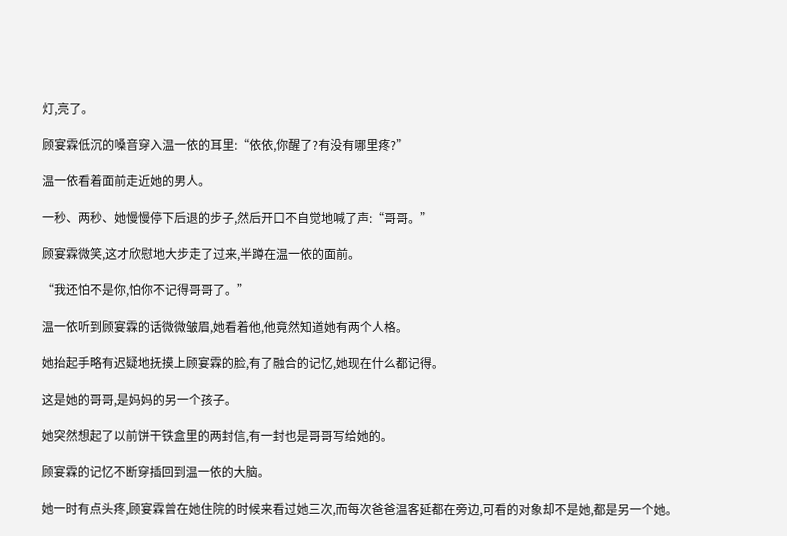灯,亮了。

顾宴霖低沉的嗓音穿入温一依的耳里:“依依,你醒了?有没有哪里疼?”

温一依看着面前走近她的男人。

一秒、两秒、她慢慢停下后退的步子,然后开口不自觉地喊了声:“哥哥。”

顾宴霖微笑,这才欣慰地大步走了过来,半蹲在温一依的面前。

“我还怕不是你,怕你不记得哥哥了。”

温一依听到顾宴霖的话微微皱眉,她看着他,他竟然知道她有两个人格。

她抬起手略有迟疑地抚摸上顾宴霖的脸,有了融合的记忆,她现在什么都记得。

这是她的哥哥,是妈妈的另一个孩子。

她突然想起了以前饼干铁盒里的两封信,有一封也是哥哥写给她的。

顾宴霖的记忆不断穿插回到温一依的大脑。

她一时有点头疼,顾宴霖曾在她住院的时候来看过她三次,而每次爸爸温客延都在旁边,可看的对象却不是她,都是另一个她。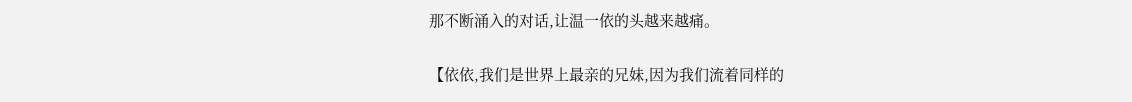那不断涌入的对话,让温一依的头越来越痛。

【依依,我们是世界上最亲的兄妹,因为我们流着同样的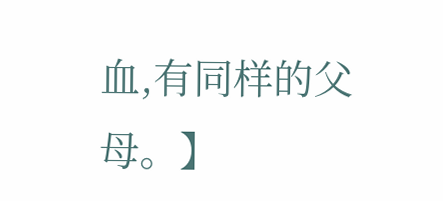血,有同样的父母。】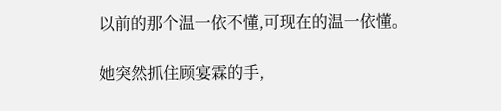以前的那个温一依不懂,可现在的温一依懂。

她突然抓住顾宴霖的手,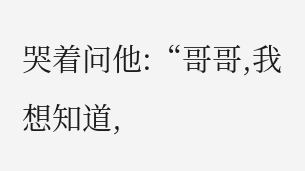哭着问他:“哥哥,我想知道,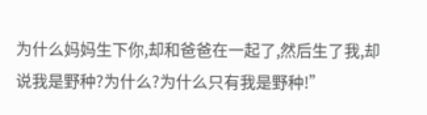为什么妈妈生下你,却和爸爸在一起了,然后生了我,却说我是野种?为什么?为什么只有我是野种!”